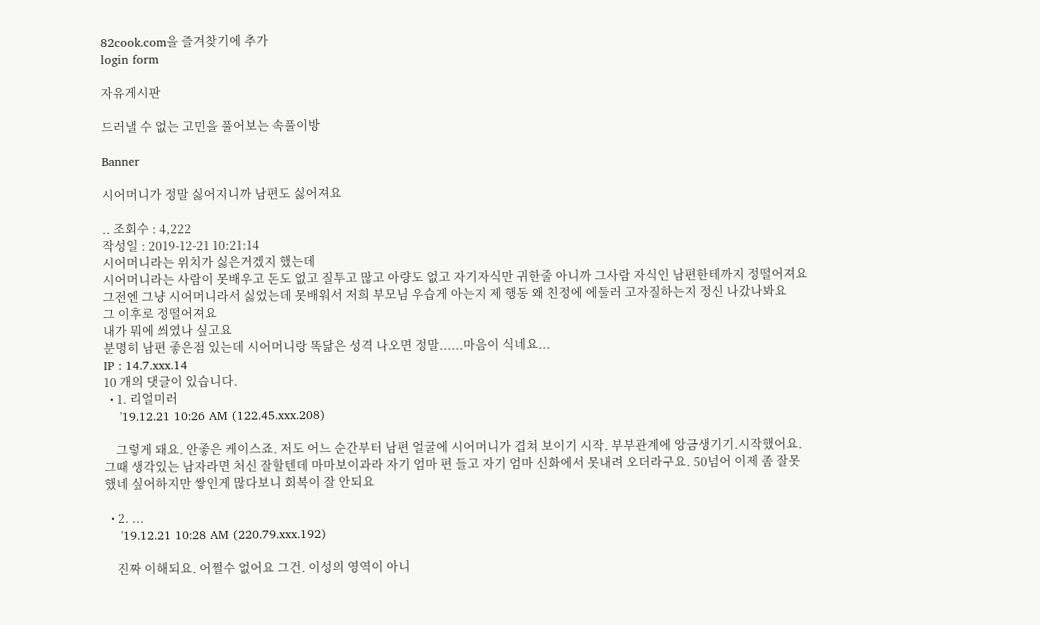82cook.com을 즐겨찾기에 추가
login form

자유게시판

드러낼 수 없는 고민을 풀어보는 속풀이방

Banner

시어머니가 정말 싫어지니까 남편도 싫어져요

.. 조회수 : 4,222
작성일 : 2019-12-21 10:21:14
시어머니라는 위치가 싫은거겠지 했는데
시어머니라는 사람이 못배우고 돈도 없고 질투고 많고 아량도 없고 자기자식만 귀한줄 아니까 그사람 자식인 남편한테까지 정떨어져요
그전엔 그냥 시어머니라서 싫었는데 못배워서 저희 부모님 우습게 아는지 제 행동 왜 친정에 에둘러 고자질하는지 정신 나갔나봐요
그 이후로 정떨어져요
내가 뭐에 씌였나 싶고요
분명히 남편 좋은점 있는데 시어머니랑 똑닮은 성격 나오면 정말......마음이 식네요...
IP : 14.7.xxx.14
10 개의 댓글이 있습니다.
  • 1. 리얼미러
    '19.12.21 10:26 AM (122.45.xxx.208)

    그렇게 돼요. 안좋은 케이스죠. 저도 어느 순간부터 남편 얼굴에 시어머니가 겹쳐 보이기 시작. 부부관계에 앙금생기기.시작했어요.그때 생각있는 남자라면 처신 잘할텐데 마마보이과라 자기 엄마 편 들고 자기 엄마 신화에서 못내려 오더라구요. 50넘어 이제 좀 잘못 했네 싶어하지만 쌓인게 많다보니 회복이 잘 안되요

  • 2. ...
    '19.12.21 10:28 AM (220.79.xxx.192)

    진짜 이해되요. 어쩔수 없어요 그건. 이성의 영역이 아니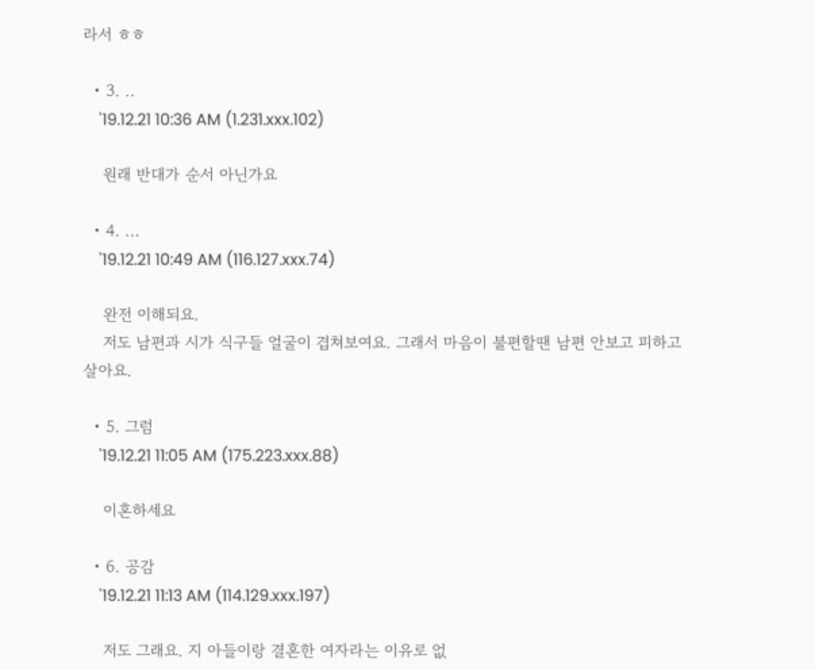라서 ㅎㅎ

  • 3. ..
    '19.12.21 10:36 AM (1.231.xxx.102)

    원래 반대가 순서 아닌가요

  • 4. ...
    '19.12.21 10:49 AM (116.127.xxx.74)

    완전 이해되요.
    저도 남편과 시가 식구들 얼굴이 겹쳐보여요. 그래서 마음이 불편할땐 남편 안보고 피하고 살아요.

  • 5. 그럼
    '19.12.21 11:05 AM (175.223.xxx.88)

    이혼하세요

  • 6. 공감
    '19.12.21 11:13 AM (114.129.xxx.197)

    저도 그래요. 지 아들이랑 결혼한 여자라는 이유로 없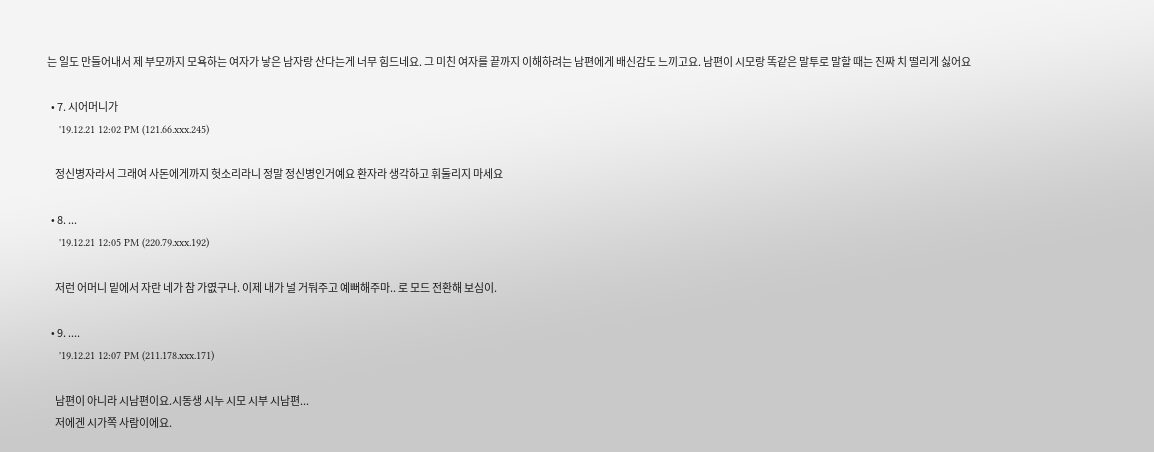는 일도 만들어내서 제 부모까지 모욕하는 여자가 낳은 남자랑 산다는게 너무 힘드네요. 그 미친 여자를 끝까지 이해하려는 남편에게 배신감도 느끼고요. 남편이 시모랑 똑같은 말투로 말할 때는 진짜 치 떨리게 싫어요

  • 7. 시어머니가
    '19.12.21 12:02 PM (121.66.xxx.245)

    정신병자라서 그래여 사돈에게까지 헛소리라니 정말 정신병인거예요 환자라 생각하고 휘둘리지 마세요

  • 8. ...
    '19.12.21 12:05 PM (220.79.xxx.192)

    저런 어머니 밑에서 자란 네가 참 가엾구나. 이제 내가 널 거둬주고 예뻐해주마.. 로 모드 전환해 보심이.

  • 9. ....
    '19.12.21 12:07 PM (211.178.xxx.171)

    남편이 아니라 시남편이요.시동생 시누 시모 시부 시남편...
    저에겐 시가쪽 사람이에요.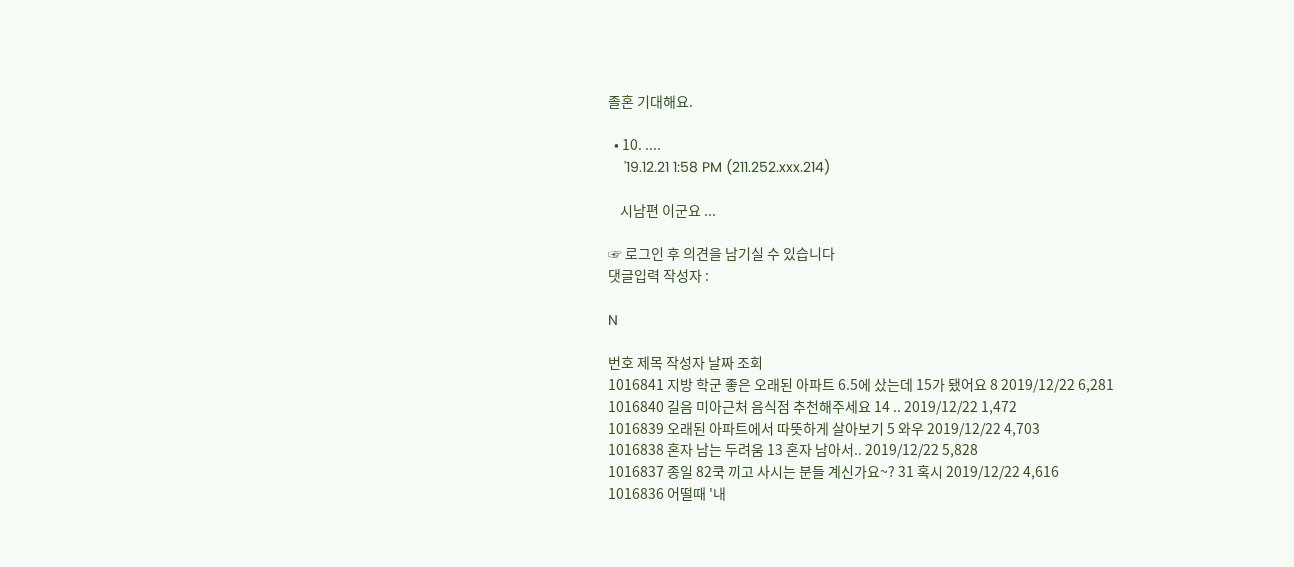졸혼 기대해요.

  • 10. ....
    '19.12.21 1:58 PM (211.252.xxx.214)

    시남편 이군요 ...

☞ 로그인 후 의견을 남기실 수 있습니다
댓글입력 작성자 :

N

번호 제목 작성자 날짜 조회
1016841 지방 학군 좋은 오래된 아파트 6.5에 샀는데 15가 됐어요 8 2019/12/22 6,281
1016840 길음 미아근처 음식점 추천해주세요 14 .. 2019/12/22 1,472
1016839 오래된 아파트에서 따뜻하게 살아보기 5 와우 2019/12/22 4,703
1016838 혼자 남는 두려움 13 혼자 남아서.. 2019/12/22 5,828
1016837 종일 82쿡 끼고 사시는 분들 계신가요~? 31 혹시 2019/12/22 4,616
1016836 어떨때 '내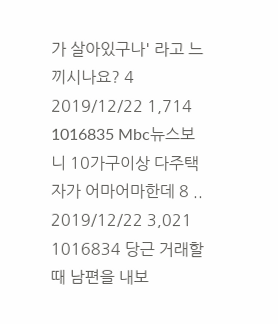가 살아있구나' 라고 느끼시나요? 4 2019/12/22 1,714
1016835 Mbc뉴스보니 10가구이상 다주택자가 어마어마한데 8 .. 2019/12/22 3,021
1016834 당근 거래할 때 남편을 내보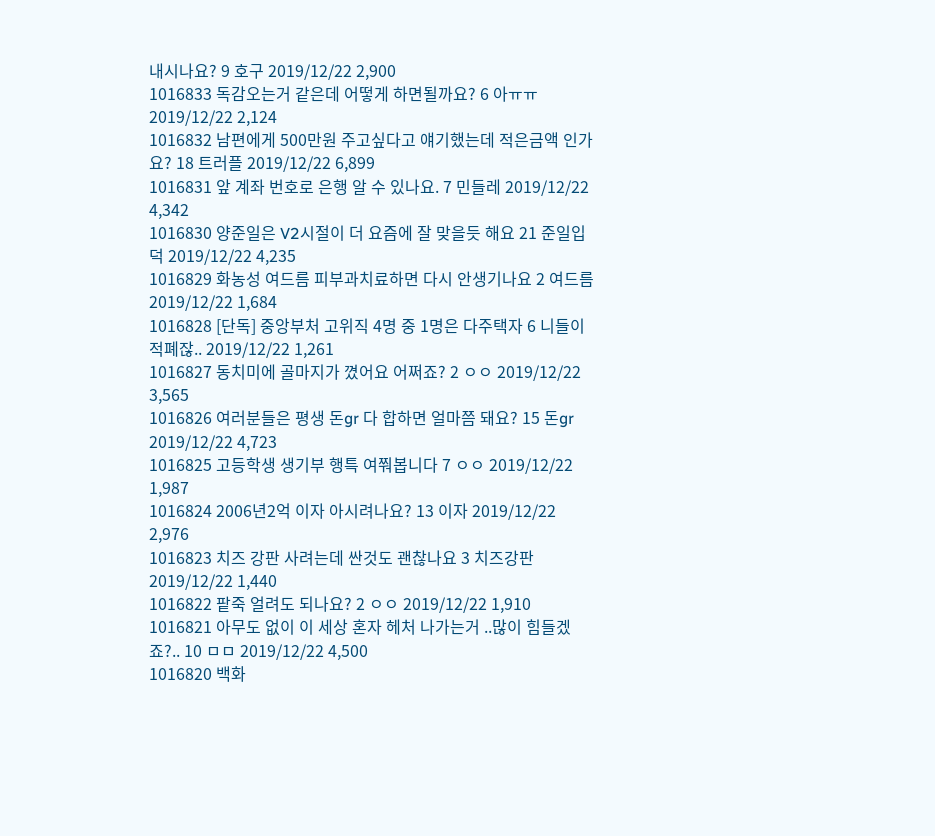내시나요? 9 호구 2019/12/22 2,900
1016833 독감오는거 같은데 어떻게 하면될까요? 6 아ㅠㅠ 2019/12/22 2,124
1016832 남편에게 500만원 주고싶다고 얘기했는데 적은금액 인가요? 18 트러플 2019/12/22 6,899
1016831 앞 계좌 번호로 은행 알 수 있나요. 7 민들레 2019/12/22 4,342
1016830 양준일은 V2시절이 더 요즘에 잘 맞을듯 해요 21 준일입덕 2019/12/22 4,235
1016829 화농성 여드름 피부과치료하면 다시 안생기나요 2 여드름 2019/12/22 1,684
1016828 [단독] 중앙부처 고위직 4명 중 1명은 다주택자 6 니들이적폐잖.. 2019/12/22 1,261
1016827 동치미에 골마지가 꼈어요 어쩌죠? 2 ㅇㅇ 2019/12/22 3,565
1016826 여러분들은 평생 돈gr 다 합하면 얼마쯤 돼요? 15 돈gr 2019/12/22 4,723
1016825 고등학생 생기부 행특 여쭤봅니다 7 ㅇㅇ 2019/12/22 1,987
1016824 2006년2억 이자 아시려나요? 13 이자 2019/12/22 2,976
1016823 치즈 강판 사려는데 싼것도 괜찮나요 3 치즈강판 2019/12/22 1,440
1016822 팥죽 얼려도 되나요? 2 ㅇㅇ 2019/12/22 1,910
1016821 아무도 없이 이 세상 혼자 헤처 나가는거 ..많이 힘들겠죠?.. 10 ㅁㅁ 2019/12/22 4,500
1016820 백화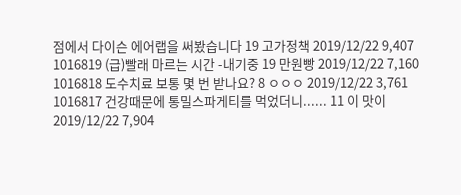점에서 다이슨 에어랩을 써봤습니다 19 고가정책 2019/12/22 9,407
1016819 (급)빨래 마르는 시간 -내기중 19 만원빵 2019/12/22 7,160
1016818 도수치료 보통 몇 번 받나요? 8 ㅇㅇㅇ 2019/12/22 3,761
1016817 건강때문에 통밀스파게티를 먹었더니...... 11 이 맛이 2019/12/22 7,904